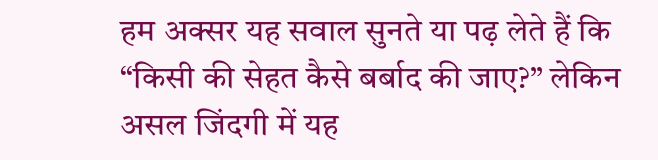हम अक्सर यह सवाल सुनते या पढ़ लेते हैं कि “किसी की सेहत कैसे बर्बाद की जाए?” लेकिन असल जिंदगी में यह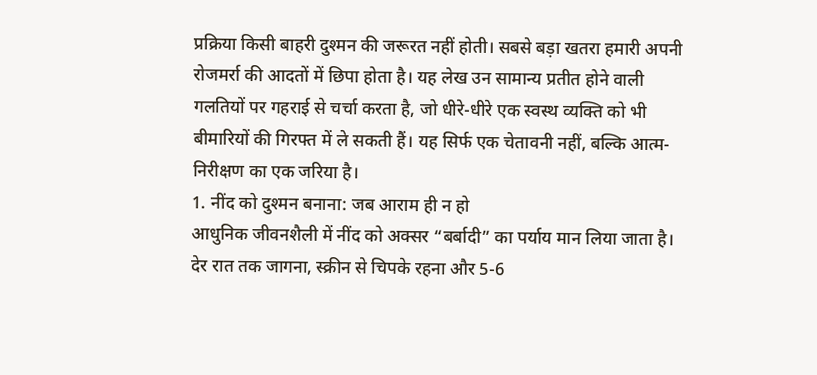प्रक्रिया किसी बाहरी दुश्मन की जरूरत नहीं होती। सबसे बड़ा खतरा हमारी अपनी रोजमर्रा की आदतों में छिपा होता है। यह लेख उन सामान्य प्रतीत होने वाली गलतियों पर गहराई से चर्चा करता है, जो धीरे-धीरे एक स्वस्थ व्यक्ति को भी बीमारियों की गिरफ्त में ले सकती हैं। यह सिर्फ एक चेतावनी नहीं, बल्कि आत्म-निरीक्षण का एक जरिया है।
1. नींद को दुश्मन बनाना: जब आराम ही न हो
आधुनिक जीवनशैली में नींद को अक्सर “बर्बादी” का पर्याय मान लिया जाता है। देर रात तक जागना, स्क्रीन से चिपके रहना और 5-6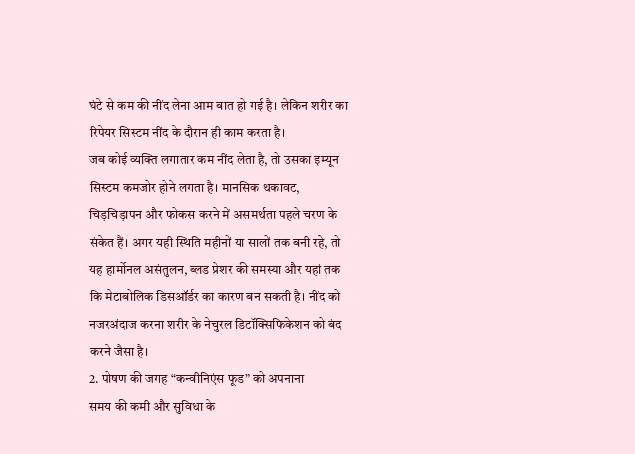घंटे से कम की नींद लेना आम बात हो गई है। लेकिन शरीर का रिपेयर सिस्टम नींद के दौरान ही काम करता है।
जब कोई व्यक्ति लगातार कम नींद लेता है, तो उसका इम्यून सिस्टम कमजोर होने लगता है। मानसिक थकावट, चिड़चिड़ापन और फोकस करने में असमर्थता पहले चरण के संकेत हैं। अगर यही स्थिति महीनों या सालों तक बनी रहे, तो यह हार्मोनल असंतुलन, ब्लड प्रेशर की समस्या और यहां तक कि मेटाबोलिक डिसऑर्डर का कारण बन सकती है। नींद को नजरअंदाज करना शरीर के नेचुरल डिटॉक्सिफिकेशन को बंद करने जैसा है।
2. पोषण की जगह “कन्वीनिएंस फूड” को अपनाना
समय की कमी और सुविधा के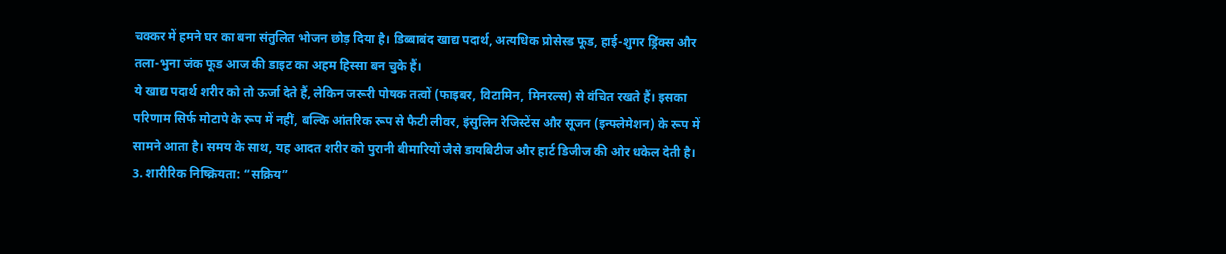चक्कर में हमने घर का बना संतुलित भोजन छोड़ दिया है। डिब्बाबंद खाद्य पदार्थ, अत्यधिक प्रोसेस्ड फूड, हाई-शुगर ड्रिंक्स और तला-भुना जंक फूड आज की डाइट का अहम हिस्सा बन चुके हैं।
ये खाद्य पदार्थ शरीर को तो ऊर्जा देते हैं, लेकिन जरूरी पोषक तत्वों (फाइबर, विटामिन, मिनरल्स) से वंचित रखते हैं। इसका परिणाम सिर्फ मोटापे के रूप में नहीं, बल्कि आंतरिक रूप से फैटी लीवर, इंसुलिन रेजिस्टेंस और सूजन (इन्फ्लेमेशन) के रूप में सामने आता है। समय के साथ, यह आदत शरीर को पुरानी बीमारियों जैसे डायबिटीज और हार्ट डिजीज की ओर धकेल देती है।
3. शारीरिक निष्क्रियता: “सक्रिय”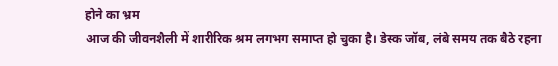होने का भ्रम
आज की जीवनशैली में शारीरिक श्रम लगभग समाप्त हो चुका है। डेस्क जॉब, लंबे समय तक बैठे रहना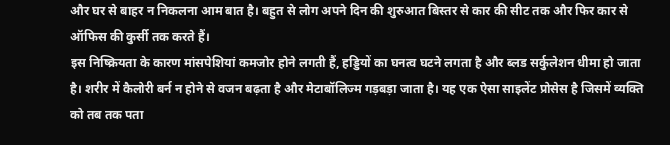और घर से बाहर न निकलना आम बात है। बहुत से लोग अपने दिन की शुरुआत बिस्तर से कार की सीट तक और फिर कार से ऑफिस की कुर्सी तक करते हैं।
इस निष्क्रियता के कारण मांसपेशियां कमजोर होने लगती हैं, हड्डियों का घनत्व घटने लगता है और ब्लड सर्कुलेशन धीमा हो जाता है। शरीर में कैलोरी बर्न न होने से वजन बढ़ता है और मेटाबॉलिज्म गड़बड़ा जाता है। यह एक ऐसा साइलेंट प्रोसेस है जिसमें व्यक्ति को तब तक पता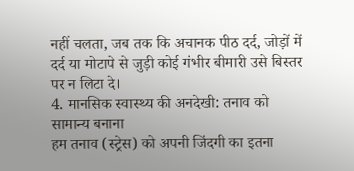नहीं चलता, जब तक कि अचानक पीठ दर्द, जोड़ों में दर्द या मोटापे से जुड़ी कोई गंभीर बीमारी उसे बिस्तर पर न लिटा दे।
4. मानसिक स्वास्थ्य की अनदेखी: तनाव को सामान्य बनाना
हम तनाव (स्ट्रेस) को अपनी जिंदगी का इतना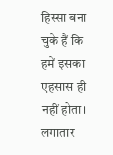हिस्सा बना चुके हैं कि हमें इसका एहसास ही नहीं होता। लगातार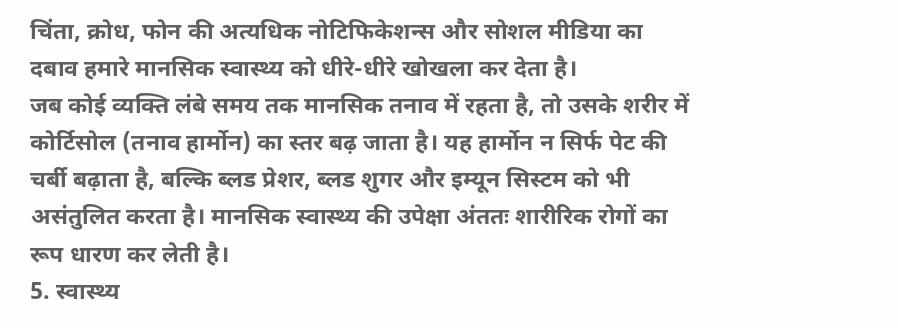चिंता, क्रोध, फोन की अत्यधिक नोटिफिकेशन्स और सोशल मीडिया का दबाव हमारे मानसिक स्वास्थ्य को धीरे-धीरे खोखला कर देता है।
जब कोई व्यक्ति लंबे समय तक मानसिक तनाव में रहता है, तो उसके शरीर में कोर्टिसोल (तनाव हार्मोन) का स्तर बढ़ जाता है। यह हार्मोन न सिर्फ पेट की चर्बी बढ़ाता है, बल्कि ब्लड प्रेशर, ब्लड शुगर और इम्यून सिस्टम को भी असंतुलित करता है। मानसिक स्वास्थ्य की उपेक्षा अंततः शारीरिक रोगों का रूप धारण कर लेती है।
5. स्वास्थ्य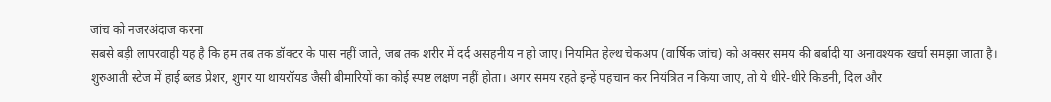जांच को नजरअंदाज करना
सबसे बड़ी लापरवाही यह है कि हम तब तक डॉक्टर के पास नहीं जाते, जब तक शरीर में दर्द असहनीय न हो जाए। नियमित हेल्थ चेकअप (वार्षिक जांच) को अक्सर समय की बर्बादी या अनावश्यक खर्चा समझा जाता है।
शुरुआती स्टेज में हाई ब्लड प्रेशर, शुगर या थायरॉयड जैसी बीमारियों का कोई स्पष्ट लक्षण नहीं होता। अगर समय रहते इन्हें पहचान कर नियंत्रित न किया जाए, तो ये धीरे-धीरे किडनी, दिल और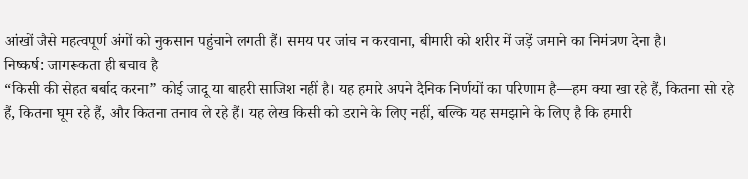आंखों जैसे महत्वपूर्ण अंगों को नुकसान पहुंचाने लगती हैं। समय पर जांच न करवाना, बीमारी को शरीर में जड़ें जमाने का निमंत्रण देना है।
निष्कर्ष: जागरूकता ही बचाव है
“किसी की सेहत बर्बाद करना” कोई जादू या बाहरी साजिश नहीं है। यह हमारे अपने दैनिक निर्णयों का परिणाम है—हम क्या खा रहे हैं, कितना सो रहे हैं, कितना घूम रहे हैं, और कितना तनाव ले रहे हैं। यह लेख किसी को डराने के लिए नहीं, बल्कि यह समझाने के लिए है कि हमारी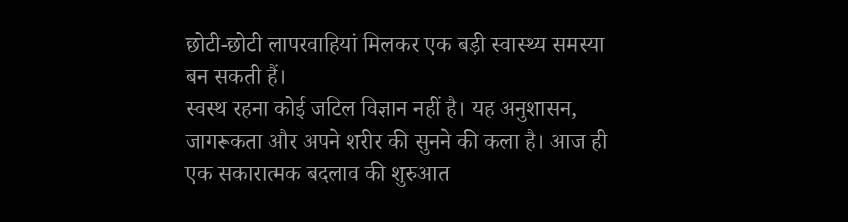छोटी-छोटी लापरवाहियां मिलकर एक बड़ी स्वास्थ्य समस्या बन सकती हैं।
स्वस्थ रहना कोई जटिल विज्ञान नहीं है। यह अनुशासन, जागरूकता और अपने शरीर की सुनने की कला है। आज ही एक सकारात्मक बदलाव की शुरुआत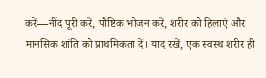करें—नींद पूरी करें, पौष्टिक भोजन करें, शरीर को हिलाएं और मानसिक शांति को प्राथमिकता दें। याद रखें, एक स्वस्थ शरीर ही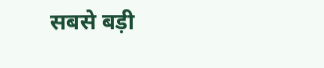सबसे बड़ी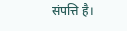संपत्ति है।